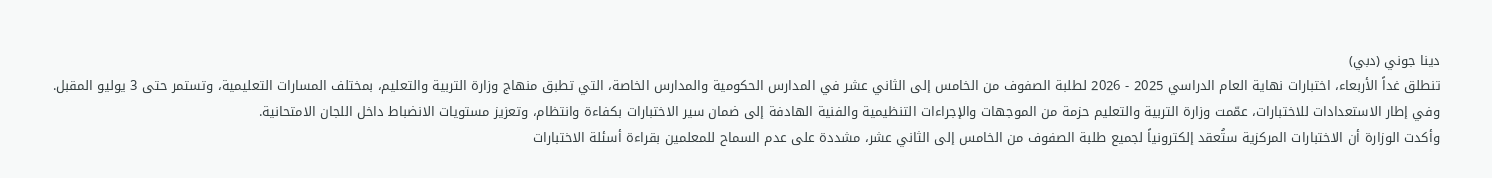دينا جوني (دبي)
تنطلق غداً الأربعاء، اختبارات نهاية العام الدراسي 2025 - 2026 لطلبة الصفوف من الخامس إلى الثاني عشر في المدارس الحكومية والمدارس الخاصة، التي تطبق منهاج وزارة التربية والتعليم، بمختلف المسارات التعليمية، وتستمر حتى 3 يوليو المقبل.
وفي إطار الاستعدادات للاختبارات، عمّمت وزارة التربية والتعليم حزمة من الموجهات والإجراءات التنظيمية والفنية الهادفة إلى ضمان سير الاختبارات بكفاءة وانتظام، وتعزيز مستويات الانضباط داخل اللجان الامتحانية.
وأكدت الوزارة أن الاختبارات المركزية ستُعقد إلكترونياً لجميع طلبة الصفوف من الخامس إلى الثاني عشر، مشددة على عدم السماح للمعلمين بقراءة أسئلة الاختبارات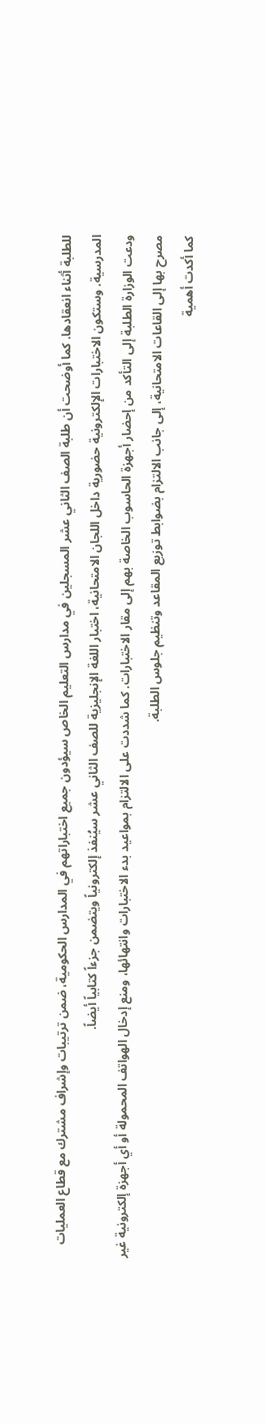للطلبة أثناء انعقادها. كما أوضحت أن طلبة الصف الثاني عشر المسجلين في مدارس التعليم الخاص سيؤدون جميع اختباراتهم في المدارس الحكومية، ضمن ترتيبات وإشراف مشترك مع قطاع العمليات المدرسية. وستكون الاختبارات الإلكترونية حضورية داخل اللجان الامتحانية، اختبار اللغة الإنجليزية للصف الثاني عشر سيُنفذ إلكترونياً ويتضمن جزءاً كتابياً أيضاً.
ودعت الوزارة الطلبة إلى التأكد من إحضار أجهزة الحاسوب الخاصة بهم إلى مقار الاختبارات. كما شددت على الالتزام بمواعيد بدء الاختبارات وانتهائها، ومنع إدخال الهواتف المحمولة أو أي أجهزة إلكترونية غير مصرح بها إلى القاعات الامتحانية، إلى جانب الالتزام بضوابط توزيع المقاعد وتنظيم جلوس الطلبة.
كما أكدت أهمية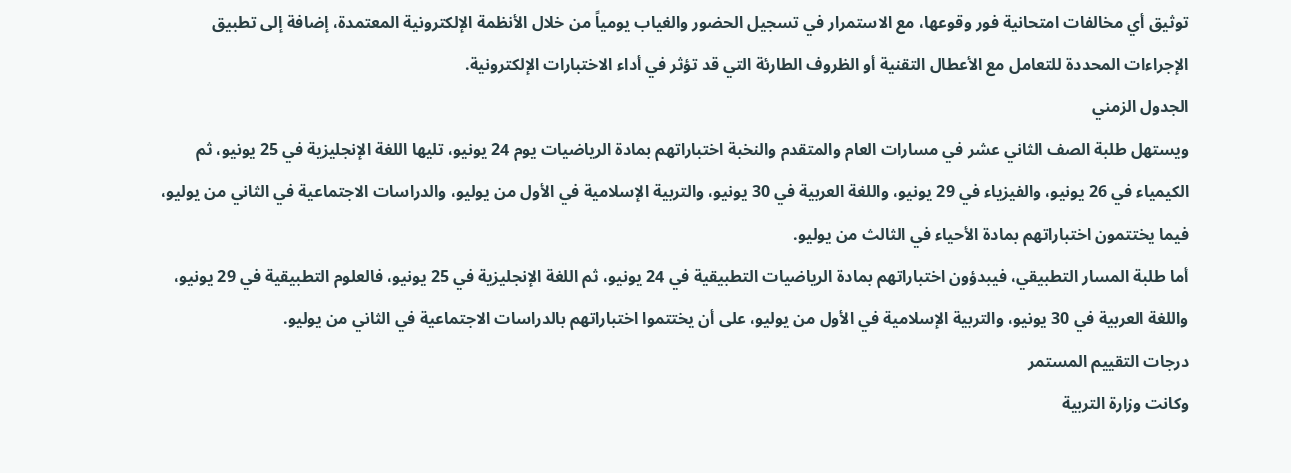توثيق أي مخالفات امتحانية فور وقوعها، مع الاستمرار في تسجيل الحضور والغياب يومياً من خلال الأنظمة الإلكترونية المعتمدة، إضافة إلى تطبيق الإجراءات المحددة للتعامل مع الأعطال التقنية أو الظروف الطارئة التي قد تؤثر في أداء الاختبارات الإلكترونية.
الجدول الزمني
ويستهل طلبة الصف الثاني عشر في مسارات العام والمتقدم والنخبة اختباراتهم بمادة الرياضيات يوم 24 يونيو، تليها اللغة الإنجليزية في 25 يونيو، ثم الكيمياء في 26 يونيو، والفيزياء في 29 يونيو، واللغة العربية في 30 يونيو، والتربية الإسلامية في الأول من يوليو، والدراسات الاجتماعية في الثاني من يوليو، فيما يختتمون اختباراتهم بمادة الأحياء في الثالث من يوليو.
أما طلبة المسار التطبيقي، فيبدؤون اختباراتهم بمادة الرياضيات التطبيقية في 24 يونيو، ثم اللغة الإنجليزية في 25 يونيو، فالعلوم التطبيقية في 29 يونيو، واللغة العربية في 30 يونيو، والتربية الإسلامية في الأول من يوليو، على أن يختتموا اختباراتهم بالدراسات الاجتماعية في الثاني من يوليو.
درجات التقييم المستمر
وكانت وزارة التربية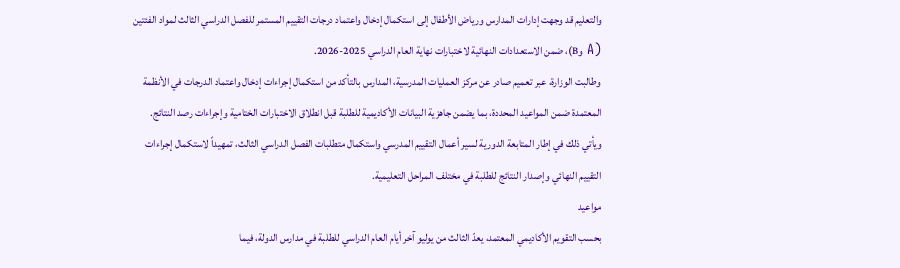والتعليم قد وجهت إدارات المدارس ورياض الأطفال إلى استكمال إدخال واعتماد درجات التقييم المستمر للفصل الدراسي الثالث لمواد الفئتين (A وB)، ضمن الاستعدادات النهائية لاختبارات نهاية العام الدراسي 2025-2026.
وطالبت الوزارة، عبر تعميم صادر عن مركز العمليات المدرسية، المدارس بالتأكد من استكمال إجراءات إدخال واعتماد الدرجات في الأنظمة المعتمدة ضمن المواعيد المحددة، بما يضمن جاهزية البيانات الأكاديمية للطلبة قبل انطلاق الاختبارات الختامية وإجراءات رصد النتائج.
ويأتي ذلك في إطار المتابعة الدورية لسير أعمال التقييم المدرسي واستكمال متطلبات الفصل الدراسي الثالث، تمهيداً لاستكمال إجراءات التقييم النهائي وإصدار النتائج للطلبة في مختلف المراحل التعليمية.
مواعيد
بحسب التقويم الأكاديمي المعتمد، يعدّ الثالث من يوليو آخر أيام العام الدراسي للطلبة في مدارس الدولة، فيما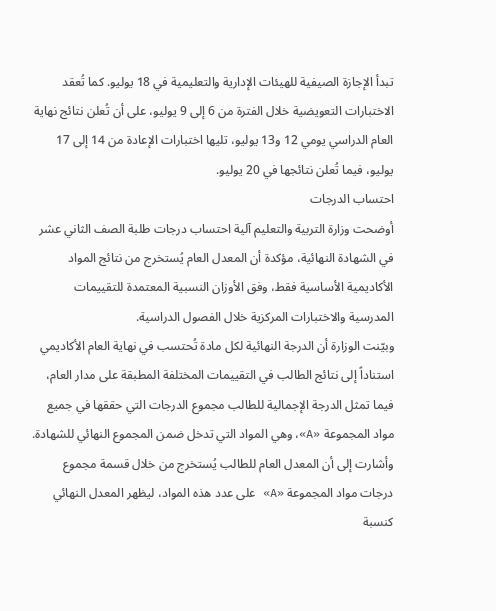تبدأ الإجازة الصيفية للهيئات الإدارية والتعليمية في 18 يوليو. كما تُعقد الاختبارات التعويضية خلال الفترة من 6 إلى 9 يوليو، على أن تُعلن نتائج نهاية العام الدراسي يومي 12 و13 يوليو، تليها اختبارات الإعادة من 14 إلى 17 يوليو، فيما تُعلن نتائجها في 20 يوليو.
احتساب الدرجات
أوضحت وزارة التربية والتعليم آلية احتساب درجات طلبة الصف الثاني عشر في الشهادة النهائية، مؤكدة أن المعدل العام يُستخرج من نتائج المواد الأكاديمية الأساسية فقط، وفق الأوزان النسبية المعتمدة للتقييمات المدرسية والاختبارات المركزية خلال الفصول الدراسية.
وبيّنت الوزارة أن الدرجة النهائية لكل مادة تُحتسب في نهاية العام الأكاديمي استناداً إلى نتائج الطالب في التقييمات المختلفة المطبقة على مدار العام، فيما تمثل الدرجة الإجمالية للطالب مجموع الدرجات التي حققها في جميع مواد المجموعة «A»، وهي المواد التي تدخل ضمن المجموع النهائي للشهادة.
وأشارت إلى أن المعدل العام للطالب يُستخرج من خلال قسمة مجموع درجات مواد المجموعة «A» على عدد هذه المواد، ليظهر المعدل النهائي كنسبة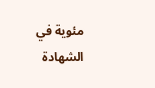مئوية في الشهادة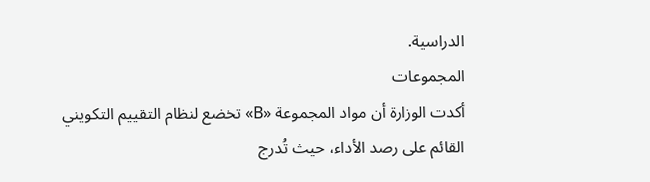الدراسية.
المجموعات
أكدت الوزارة أن مواد المجموعة «B» تخضع لنظام التقييم التكويني القائم على رصد الأداء، حيث تُدرج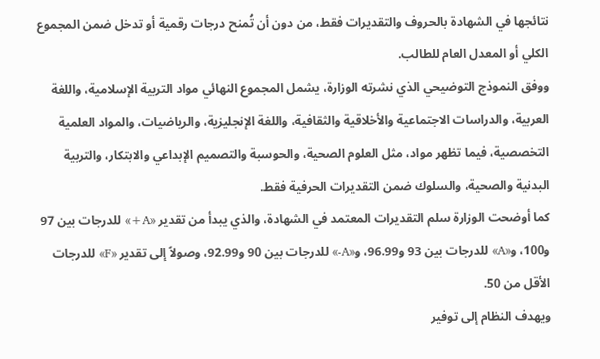نتائجها في الشهادة بالحروف والتقديرات فقط، من دون أن تُمنح درجات رقمية أو تدخل ضمن المجموع الكلي أو المعدل العام للطالب.
ووفق النموذج التوضيحي الذي نشرته الوزارة، يشمل المجموع النهائي مواد التربية الإسلامية، واللغة العربية، والدراسات الاجتماعية والأخلاقية والثقافية، واللغة الإنجليزية، والرياضيات، والمواد العلمية التخصصية، فيما تظهر مواد، مثل العلوم الصحية، والحوسبة والتصميم الإبداعي والابتكار، والتربية البدنية والصحية، والسلوك ضمن التقديرات الحرفية فقط.
كما أوضحت الوزارة سلم التقديرات المعتمد في الشهادة، والذي يبدأ من تقدير «A+» للدرجات بين 97 و100، و«A» للدرجات بين 93 و96.99، و«A-» للدرجات بين 90 و92.99، وصولاً إلى تقدير «F» للدرجات الأقل من 50.
ويهدف النظام إلى توفير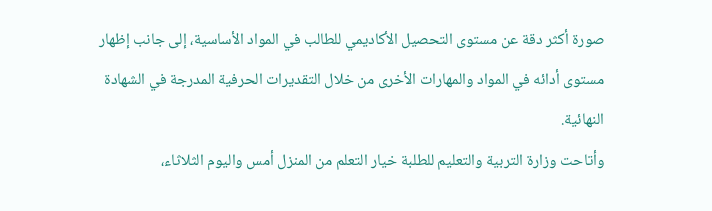صورة أكثر دقة عن مستوى التحصيل الأكاديمي للطالب في المواد الأساسية، إلى جانب إظهار مستوى أدائه في المواد والمهارات الأخرى من خلال التقديرات الحرفية المدرجة في الشهادة النهائية.
وأتاحت وزارة التربية والتعليم للطلبة خيار التعلم من المنزل أمس واليوم الثلاثاء،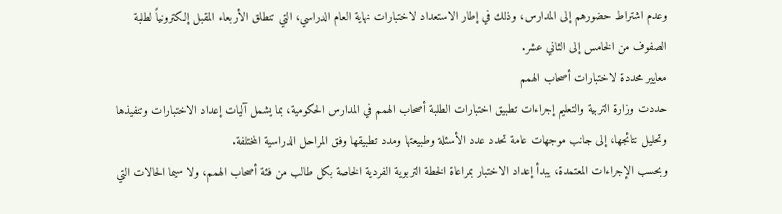وعدم اشتراط حضورهم إلى المدارس، وذلك في إطار الاستعداد لاختبارات نهاية العام الدراسي، التي تنطلق الأربعاء المقبل إلكترونياً لطلبة الصفوف من الخامس إلى الثاني عشر.
معايير محددة لاختبارات أصحاب الهمم
حددت وزارة التربية والتعليم إجراءات تطبيق اختبارات الطلبة أصحاب الهمم في المدارس الحكومية، بما يشمل آليات إعداد الاختبارات وتنفيذها وتحليل نتائجها، إلى جانب موجهات عامة تحدد عدد الأسئلة وطبيعتها ومدد تطبيقها وفق المراحل الدراسية المختلفة.
وبحسب الإجراءات المعتمدة، يبدأ إعداد الاختبار بمراعاة الخطة التربوية الفردية الخاصة بكل طالب من فئة أصحاب الهمم، ولا سيما الحالات التي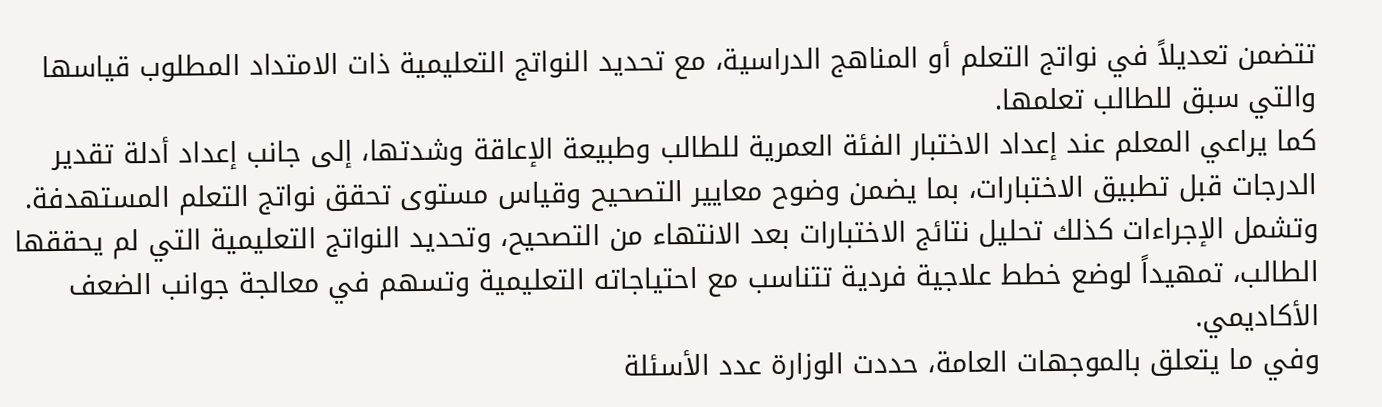تتضمن تعديلاً في نواتج التعلم أو المناهج الدراسية، مع تحديد النواتج التعليمية ذات الامتداد المطلوب قياسها والتي سبق للطالب تعلمها.
كما يراعي المعلم عند إعداد الاختبار الفئة العمرية للطالب وطبيعة الإعاقة وشدتها، إلى جانب إعداد أدلة تقدير الدرجات قبل تطبيق الاختبارات، بما يضمن وضوح معايير التصحيح وقياس مستوى تحقق نواتج التعلم المستهدفة. وتشمل الإجراءات كذلك تحليل نتائج الاختبارات بعد الانتهاء من التصحيح، وتحديد النواتج التعليمية التي لم يحققها الطالب، تمهيداً لوضع خطط علاجية فردية تتناسب مع احتياجاته التعليمية وتسهم في معالجة جوانب الضعف الأكاديمي.
وفي ما يتعلق بالموجهات العامة، حددت الوزارة عدد الأسئلة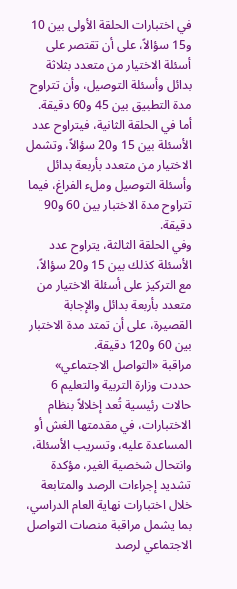في اختبارات الحلقة الأولى بين 10 و15 سؤالاً، على أن تقتصر على أسئلة الاختيار من متعدد بثلاثة بدائل وأسئلة التوصيل، وأن تتراوح مدة التطبيق بين 45 و60 دقيقة. أما في الحلقة الثانية، فيتراوح عدد الأسئلة بين 15 و20 سؤالاً، وتشمل الاختيار من متعدد بأربعة بدائل وأسئلة التوصيل وملء الفراغ، فيما تتراوح مدة الاختبار بين 60 و90 دقيقة.
وفي الحلقة الثالثة، يتراوح عدد الأسئلة كذلك بين 15 و20 سؤالاً، مع التركيز على أسئلة الاختيار من متعدد بأربعة بدائل والإجابة القصيرة، على أن تمتد مدة الاختبار بين 60 و120 دقيقة.
مراقبة «التواصل الاجتماعي»
حددت وزارة التربية والتعليم 6 حالات رئيسية تُعد إخلالاً بنظام الاختبارات، في مقدمتها الغش أو المساعدة عليه، وتسريب الأسئلة، وانتحال شخصية الغير، مؤكدة تشديد إجراءات الرصد والمتابعة خلال اختبارات نهاية العام الدراسي، بما يشمل مراقبة منصات التواصل الاجتماعي لرصد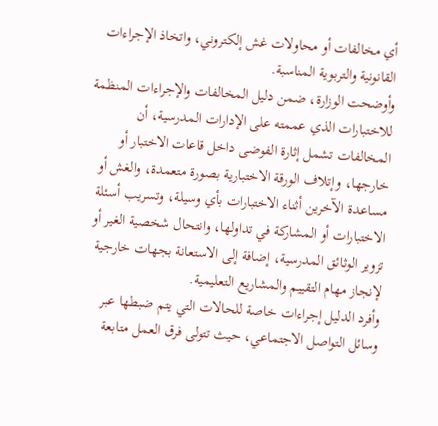أي مخالفات أو محاولات غش إلكتروني، واتخاذ الإجراءات القانونية والتربوية المناسبة.
وأوضحت الوزارة، ضمن دليل المخالفات والإجراءات المنظمة للاختبارات الذي عممته على الإدارات المدرسية، أن المخالفات تشمل إثارة الفوضى داخل قاعات الاختبار أو خارجها، وإتلاف الورقة الاختبارية بصورة متعمدة، والغش أو مساعدة الآخرين أثناء الاختبارات بأي وسيلة، وتسريب أسئلة الاختبارات أو المشاركة في تداولها، وانتحال شخصية الغير أو تزوير الوثائق المدرسية، إضافة إلى الاستعانة بجهات خارجية لإنجاز مهام التقييم والمشاريع التعليمية.
وأفرد الدليل إجراءات خاصة للحالات التي يتم ضبطها عبر وسائل التواصل الاجتماعي، حيث تتولى فرق العمل متابعة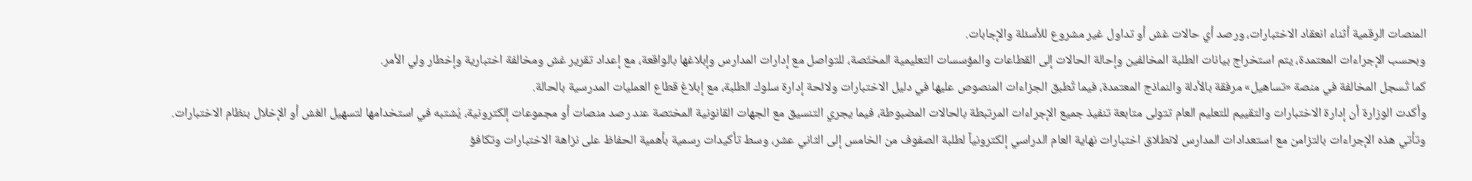المنصات الرقمية أثناء انعقاد الاختبارات، ورصد أي حالات غش أو تداول غير مشروع للأسئلة والإجابات.
وبحسب الإجراءات المعتمدة، يتم استخراج بيانات الطلبة المخالفين وإحالة الحالات إلى القطاعات والمؤسسات التعليمية المختّصة، للتواصل مع إدارات المدارس وإبلاغها بالواقعة، مع إعداد تقرير غش ومخالفة اختبارية وإخطار ولي الأمر.
كما تُسجل المخالفة في منصة «تساهيل» مرفقة بالأدلة والنماذج المعتمدة، فيما تُطبق الجزاءات المنصوص عليها في دليل الاختبارات ولائحة إدارة سلوك الطلبة، مع إبلاغ قطاع العمليات المدرسية بالحالة.
وأكدت الوزارة أن إدارة الاختبارات والتقييم للتعليم العام تتولى متابعة تنفيذ جميع الإجراءات المرتبطة بالحالات المضبوطة، فيما يجري التنسيق مع الجهات القانونية المختصة عند رصد منصات أو مجموعات إلكترونية، يُشتبه في استخدامها لتسهيل الغش أو الإخلال بنظام الاختبارات.
وتأتي هذه الإجراءات بالتزامن مع استعدادات المدارس لانطلاق اختبارات نهاية العام الدراسي إلكترونياً لطلبة الصفوف من الخامس إلى الثاني عشر، وسط تأكيدات رسمية بأهمية الحفاظ على نزاهة الاختبارات وتكافؤ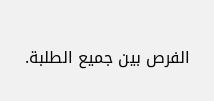الفرص بين جميع الطلبة.